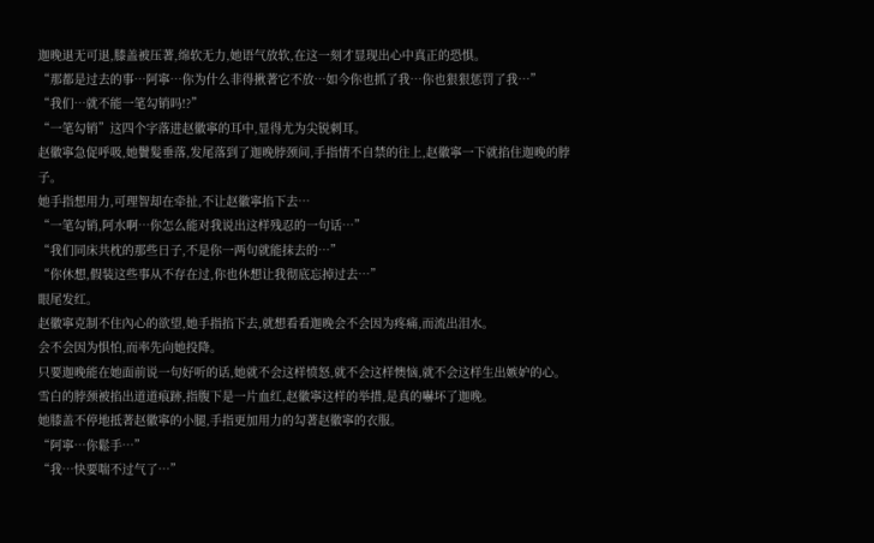迦晚退无可退,膝盖被压著,绵软无力,她语气放软,在这一刻才显现出心中真正的恐惧。
“那都是过去的事…阿寧…你为什么非得揪著它不放…如今你也抓了我…你也狠狠惩罚了我…”
“我们…就不能一笔勾销吗!?”
“一笔勾销”这四个字落进赵徽寧的耳中,显得尤为尖锐刺耳。
赵徽寧急促呼吸,她鬢髮垂落,发尾落到了迦晚脖颈间,手指情不自禁的往上,赵徽寧一下就掐住迦晚的脖子。
她手指想用力,可理智却在牵扯,不让赵徽寧掐下去…
“一笔勾销,阿水啊…你怎么能对我说出这样残忍的一句话…”
“我们同床共枕的那些日子,不是你一两句就能抹去的…”
“你休想,假装这些事从不存在过,你也休想让我彻底忘掉过去…”
眼尾发红。
赵徽寧克制不住內心的欲望,她手指掐下去,就想看看迦晚会不会因为疼痛,而流出泪水。
会不会因为惧怕,而率先向她投降。
只要迦晚能在她面前说一句好听的话,她就不会这样愤怒,就不会这样懊恼,就不会这样生出嫉妒的心。
雪白的脖颈被掐出道道痕跡,指腹下是一片血红,赵徽寧这样的举措,是真的嚇坏了迦晚。
她膝盖不停地抵著赵徽寧的小腿,手指更加用力的勾著赵徽寧的衣服。
“阿寧…你鬆手…”
“我…快要喘不过气了…”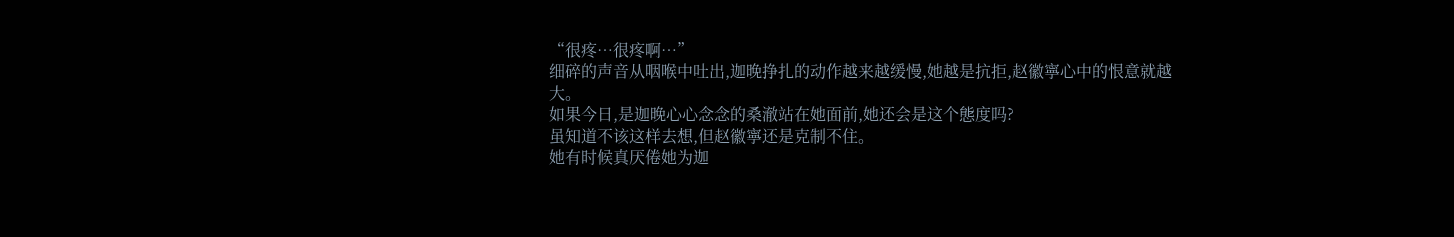“很疼…很疼啊…”
细碎的声音从咽喉中吐出,迦晚挣扎的动作越来越缓慢,她越是抗拒,赵徽寧心中的恨意就越大。
如果今日,是迦晚心心念念的桑澈站在她面前,她还会是这个態度吗?
虽知道不该这样去想,但赵徽寧还是克制不住。
她有时候真厌倦她为迦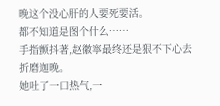晚这个没心肝的人要死要活。
都不知道是图个什么……
手指颤抖著,赵徽寧最终还是狠不下心去折磨迦晚。
她吐了一口热气,一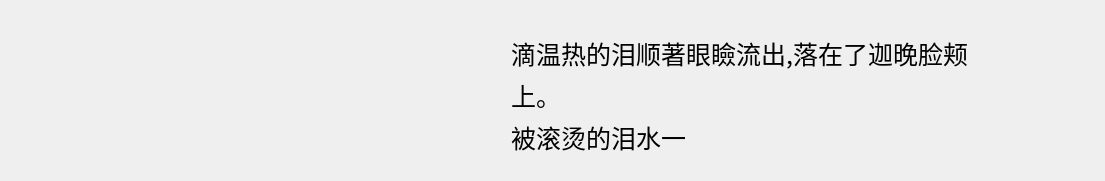滴温热的泪顺著眼瞼流出,落在了迦晚脸颊上。
被滚烫的泪水一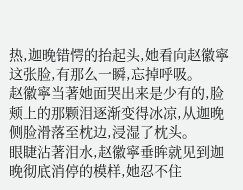热,迦晚错愕的抬起头,她看向赵徽寧这张脸,有那么一瞬,忘掉呼吸。
赵徽寧当著她面哭出来是少有的,脸颊上的那颗泪逐渐变得冰凉,从迦晚侧脸滑落至枕边,浸湿了枕头。
眼睫沾著泪水,赵徽寧垂眸就见到迦晚彻底消停的模样,她忍不住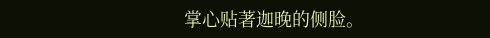掌心贴著迦晚的侧脸。